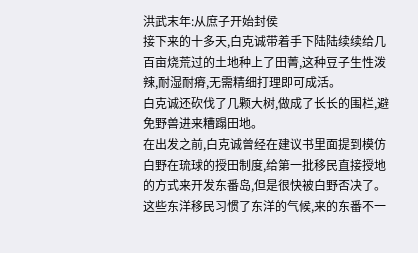洪武末年:从庶子开始封侯
接下来的十多天,白克诚带着手下陆陆续续给几百亩烧荒过的土地种上了田菁,这种豆子生性泼辣,耐湿耐瘠,无需精细打理即可成活。
白克诚还砍伐了几颗大树,做成了长长的围栏,避免野兽进来糟蹋田地。
在出发之前,白克诚曾经在建议书里面提到模仿白野在琉球的授田制度,给第一批移民直接授地的方式来开发东番岛,但是很快被白野否决了。
这些东洋移民习惯了东洋的气候,来的东番不一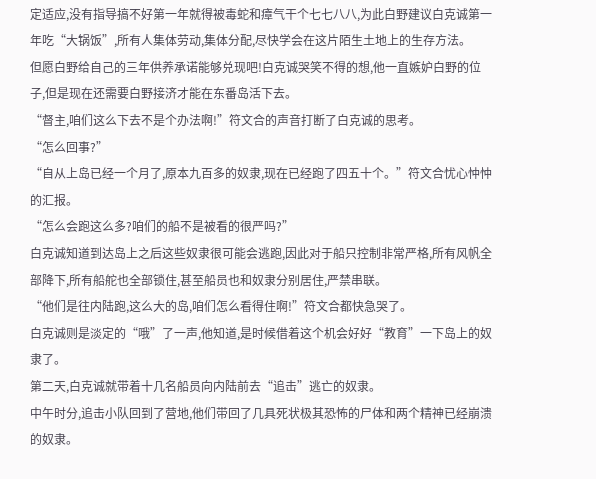定适应,没有指导搞不好第一年就得被毒蛇和瘴气干个七七八八,为此白野建议白克诚第一年吃“大锅饭”,所有人集体劳动,集体分配,尽快学会在这片陌生土地上的生存方法。
但愿白野给自己的三年供养承诺能够兑现吧!白克诚哭笑不得的想,他一直嫉妒白野的位子,但是现在还需要白野接济才能在东番岛活下去。
“督主,咱们这么下去不是个办法啊!”符文合的声音打断了白克诚的思考。
“怎么回事?”
“自从上岛已经一个月了,原本九百多的奴隶,现在已经跑了四五十个。”符文合忧心忡忡的汇报。
“怎么会跑这么多?咱们的船不是被看的很严吗?”
白克诚知道到达岛上之后这些奴隶很可能会逃跑,因此对于船只控制非常严格,所有风帆全部降下,所有船舵也全部锁住,甚至船员也和奴隶分别居住,严禁串联。
“他们是往内陆跑,这么大的岛,咱们怎么看得住啊!”符文合都快急哭了。
白克诚则是淡定的“哦”了一声,他知道,是时候借着这个机会好好“教育”一下岛上的奴隶了。
第二天,白克诚就带着十几名船员向内陆前去“追击”逃亡的奴隶。
中午时分,追击小队回到了营地,他们带回了几具死状极其恐怖的尸体和两个精神已经崩溃的奴隶。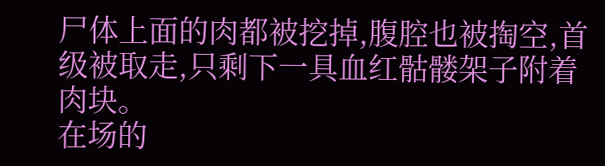尸体上面的肉都被挖掉,腹腔也被掏空,首级被取走,只剩下一具血红骷髅架子附着肉块。
在场的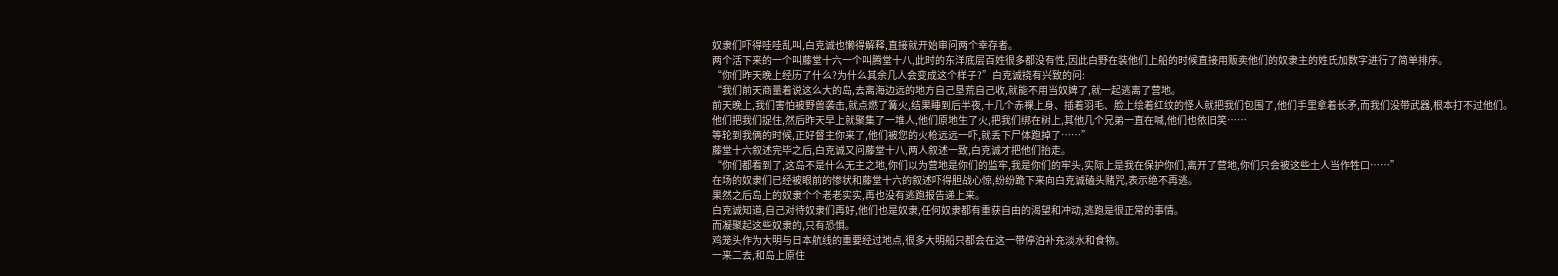奴隶们吓得哇哇乱叫,白克诚也懒得解释,直接就开始审问两个幸存者。
两个活下来的一个叫藤堂十六一个叫腾堂十八,此时的东洋底层百姓很多都没有性,因此白野在装他们上船的时候直接用贩卖他们的奴隶主的姓氏加数字进行了简单排序。
“你们昨天晚上经历了什么?为什么其余几人会变成这个样子?”白克诚挠有兴致的问:
“我们前天商量着说这么大的岛,去离海边远的地方自己垦荒自己收,就能不用当奴婢了,就一起逃离了营地。
前天晚上,我们害怕被野兽袭击,就点燃了篝火,结果睡到后半夜,十几个赤裸上身、插着羽毛、脸上绘着红纹的怪人就把我们包围了,他们手里拿着长矛,而我们没带武器,根本打不过他们。
他们把我们捉住,然后昨天早上就聚集了一堆人,他们原地生了火,把我们绑在树上,其他几个兄弟一直在喊,他们也依旧笑……
等轮到我俩的时候,正好督主你来了,他们被您的火枪远远一吓,就丢下尸体跑掉了……”
藤堂十六叙述完毕之后,白克诚又问藤堂十八,两人叙述一致,白克诚才把他们抬走。
“你们都看到了,这岛不是什么无主之地,你们以为营地是你们的监牢,我是你们的牢头,实际上是我在保护你们,离开了营地,你们只会被这些土人当作牲口……”
在场的奴隶们已经被眼前的惨状和藤堂十六的叙述吓得胆战心惊,纷纷跪下来向白克诚磕头赌咒,表示绝不再逃。
果然之后岛上的奴隶个个老老实实,再也没有逃跑报告递上来。
白克诚知道,自己对待奴隶们再好,他们也是奴隶,任何奴隶都有重获自由的渴望和冲动,逃跑是很正常的事情。
而凝聚起这些奴隶的,只有恐惧。
鸡笼头作为大明与日本航线的重要经过地点,很多大明船只都会在这一带停泊补充淡水和食物。
一来二去,和岛上原住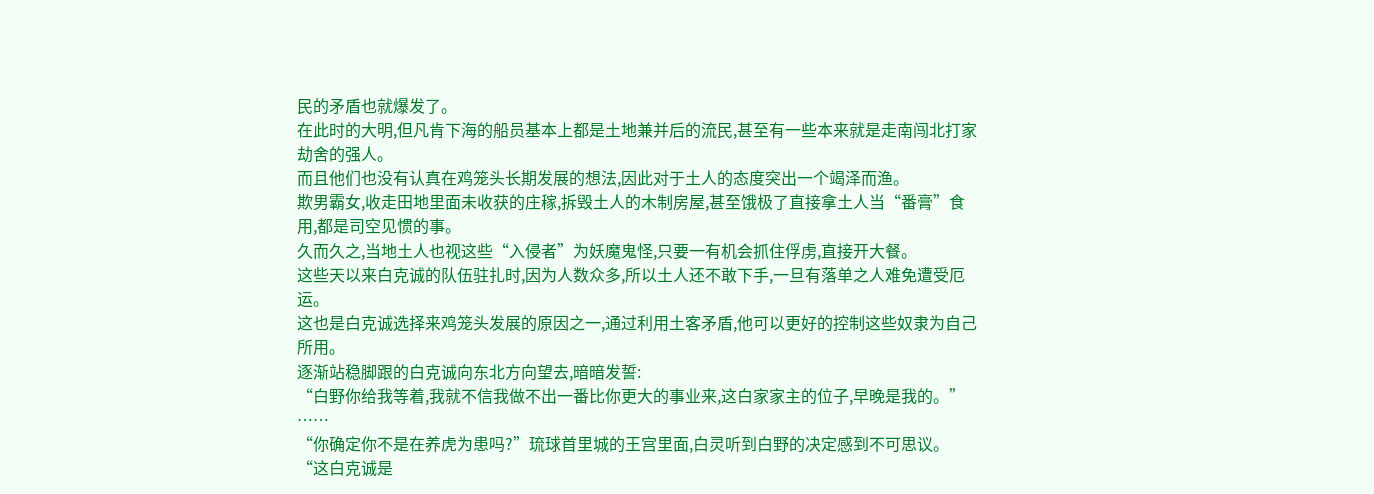民的矛盾也就爆发了。
在此时的大明,但凡肯下海的船员基本上都是土地兼并后的流民,甚至有一些本来就是走南闯北打家劫舍的强人。
而且他们也没有认真在鸡笼头长期发展的想法,因此对于土人的态度突出一个竭泽而渔。
欺男霸女,收走田地里面未收获的庄稼,拆毁土人的木制房屋,甚至饿极了直接拿土人当“番膏”食用,都是司空见惯的事。
久而久之,当地土人也视这些“入侵者”为妖魔鬼怪,只要一有机会抓住俘虏,直接开大餐。
这些天以来白克诚的队伍驻扎时,因为人数众多,所以土人还不敢下手,一旦有落单之人难免遭受厄运。
这也是白克诚选择来鸡笼头发展的原因之一,通过利用土客矛盾,他可以更好的控制这些奴隶为自己所用。
逐渐站稳脚跟的白克诚向东北方向望去,暗暗发誓:
“白野你给我等着,我就不信我做不出一番比你更大的事业来,这白家家主的位子,早晚是我的。”
……
“你确定你不是在养虎为患吗?”琉球首里城的王宫里面,白灵听到白野的决定感到不可思议。
“这白克诚是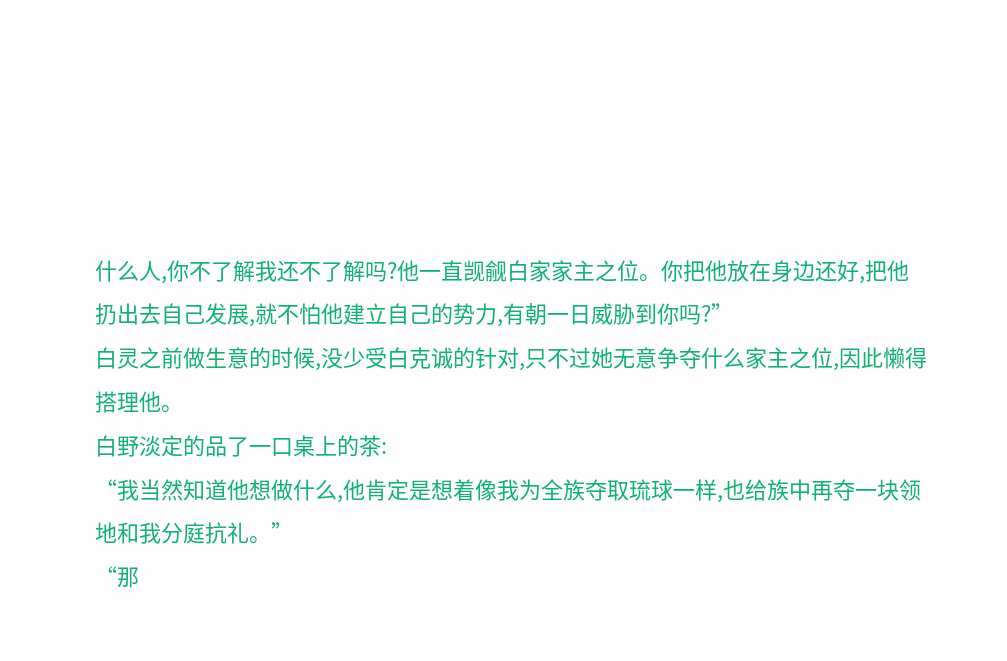什么人,你不了解我还不了解吗?他一直觊觎白家家主之位。你把他放在身边还好,把他扔出去自己发展,就不怕他建立自己的势力,有朝一日威胁到你吗?”
白灵之前做生意的时候,没少受白克诚的针对,只不过她无意争夺什么家主之位,因此懒得搭理他。
白野淡定的品了一口桌上的茶:
“我当然知道他想做什么,他肯定是想着像我为全族夺取琉球一样,也给族中再夺一块领地和我分庭抗礼。”
“那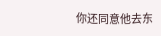你还同意他去东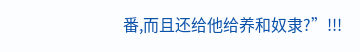番,而且还给他给养和奴隶?”!!!